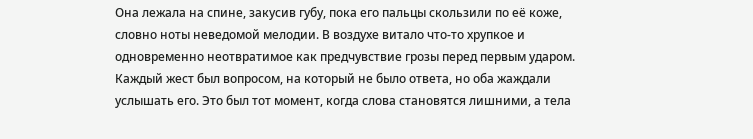Она лежала на спине, закусив губу, пока его пальцы скользили по её коже, словно ноты неведомой мелодии. В воздухе витало что-то хрупкое и одновременно неотвратимое как предчувствие грозы перед первым ударом. Каждый жест был вопросом, на который не было ответа, но оба жаждали услышать его. Это был тот момент, когда слова становятся лишними, а тела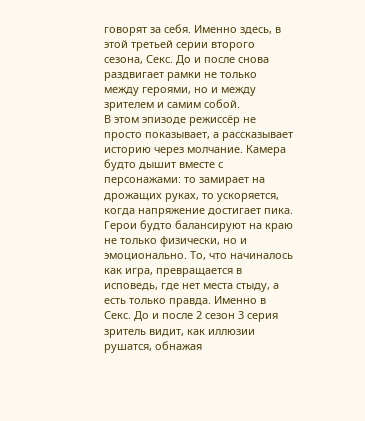говорят за себя. Именно здесь, в этой третьей серии второго сезона, Секс. До и после снова раздвигает рамки не только между героями, но и между зрителем и самим собой.
В этом эпизоде режиссёр не просто показывает, а рассказывает историю через молчание. Камера будто дышит вместе с персонажами: то замирает на дрожащих руках, то ускоряется, когда напряжение достигает пика. Герои будто балансируют на краю не только физически, но и эмоционально. То, что начиналось как игра, превращается в исповедь, где нет места стыду, а есть только правда. Именно в Секс. До и после 2 сезон 3 серия зритель видит, как иллюзии рушатся, обнажая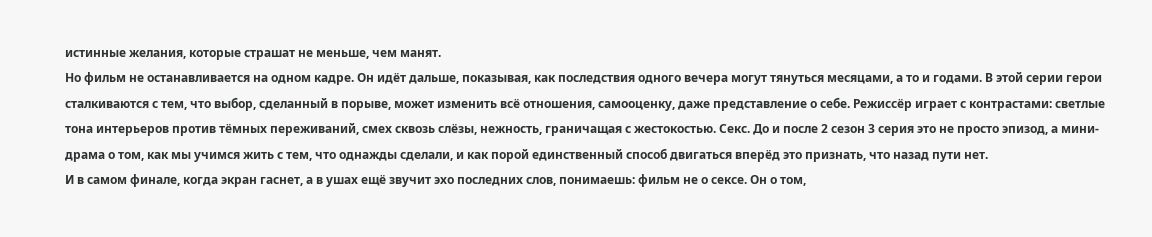истинные желания, которые страшат не меньше, чем манят.
Но фильм не останавливается на одном кадре. Он идёт дальше, показывая, как последствия одного вечера могут тянуться месяцами, а то и годами. В этой серии герои сталкиваются с тем, что выбор, сделанный в порыве, может изменить всё отношения, самооценку, даже представление о себе. Режиссёр играет с контрастами: светлые тона интерьеров против тёмных переживаний, смех сквозь слёзы, нежность, граничащая с жестокостью. Секс. До и после 2 сезон 3 серия это не просто эпизод, а мини-драма о том, как мы учимся жить с тем, что однажды сделали, и как порой единственный способ двигаться вперёд это признать, что назад пути нет.
И в самом финале, когда экран гаснет, а в ушах ещё звучит эхо последних слов, понимаешь: фильм не о сексе. Он о том,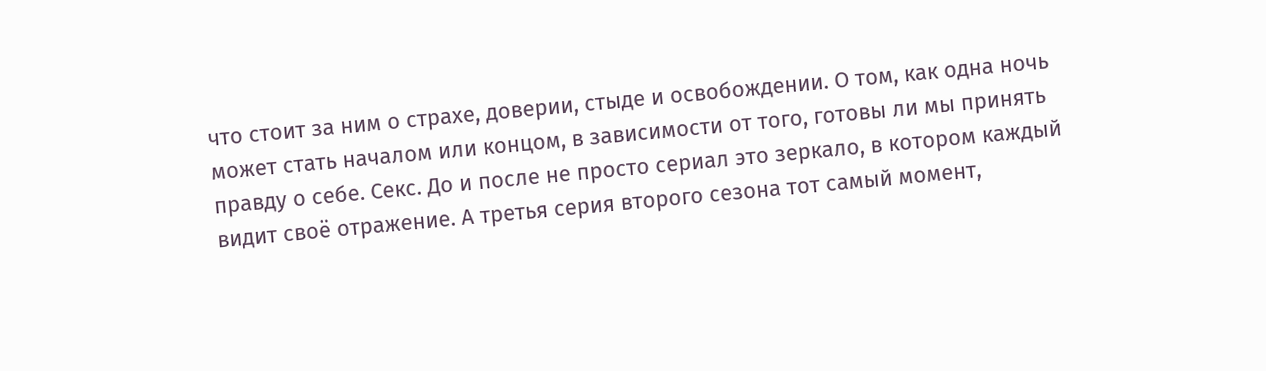что стоит за ним о страхе, доверии, стыде и освобождении. О том, как одна ночь может стать началом или концом, в зависимости от того, готовы ли мы принять правду о себе. Секс. До и после не просто сериал это зеркало, в котором каждый видит своё отражение. А третья серия второго сезона тот самый момент,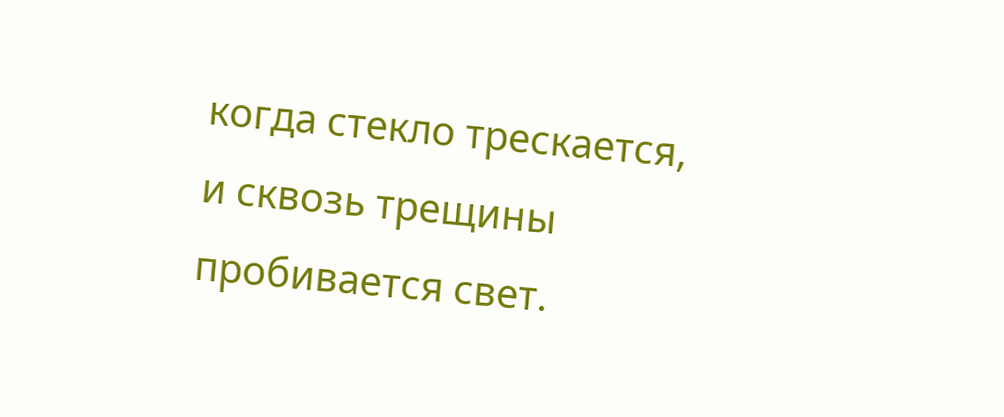когда стекло трескается, и сквозь трещины пробивается свет.